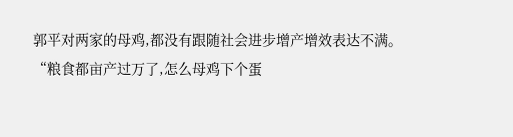郭平对两家的母鸡,都没有跟随社会进步增产增效表达不满。
“粮食都亩产过万了,怎么母鸡下个蛋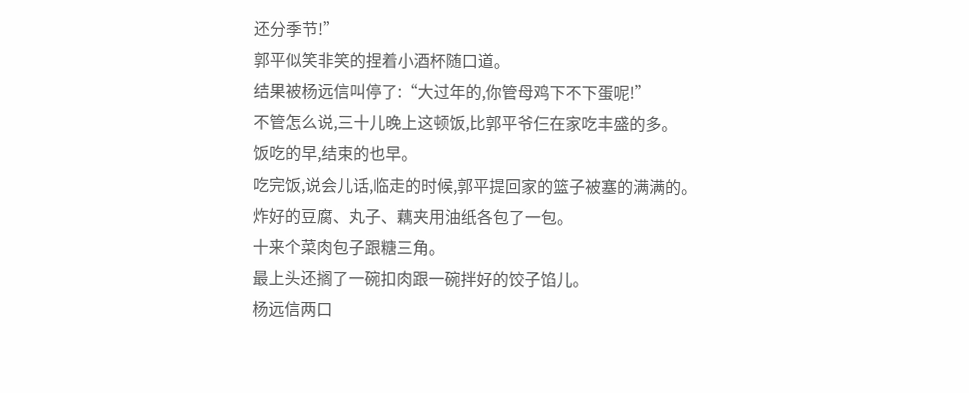还分季节!”
郭平似笑非笑的捏着小酒杯随口道。
结果被杨远信叫停了:“大过年的,你管母鸡下不下蛋呢!”
不管怎么说,三十儿晚上这顿饭,比郭平爷仨在家吃丰盛的多。
饭吃的早,结束的也早。
吃完饭,说会儿话,临走的时候,郭平提回家的篮子被塞的满满的。
炸好的豆腐、丸子、藕夹用油纸各包了一包。
十来个菜肉包子跟糖三角。
最上头还搁了一碗扣肉跟一碗拌好的饺子馅儿。
杨远信两口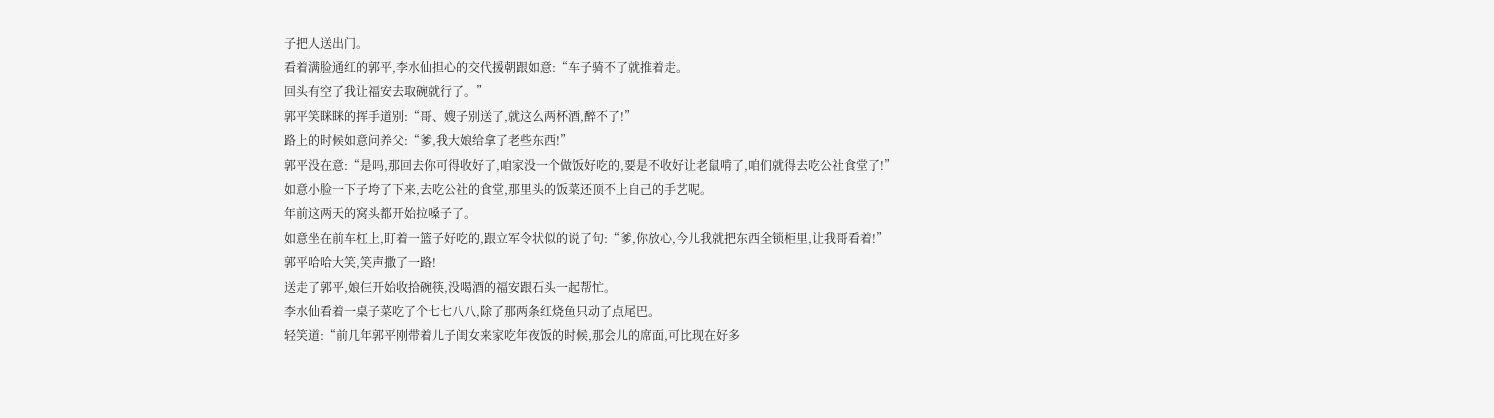子把人送出门。
看着满脸通红的郭平,李水仙担心的交代援朝跟如意:“车子骑不了就推着走。
回头有空了我让福安去取碗就行了。”
郭平笑眯眯的挥手道别:“哥、嫂子别送了,就这么两杯酒,醉不了!”
路上的时候如意问养父:“爹,我大娘给拿了老些东西!”
郭平没在意:“是吗,那回去你可得收好了,咱家没一个做饭好吃的,要是不收好让老鼠啃了,咱们就得去吃公社食堂了!”
如意小脸一下子垮了下来,去吃公社的食堂,那里头的饭菜还顶不上自己的手艺呢。
年前这两天的窝头都开始拉嗓子了。
如意坐在前车杠上,盯着一篮子好吃的,跟立军令状似的说了句:“爹,你放心,今儿我就把东西全锁柜里,让我哥看着!”
郭平哈哈大笑,笑声撒了一路!
送走了郭平,娘仨开始收拾碗筷,没喝酒的福安跟石头一起帮忙。
李水仙看着一桌子菜吃了个七七八八,除了那两条红烧鱼只动了点尾巴。
轻笑道:“前几年郭平刚带着儿子闺女来家吃年夜饭的时候,那会儿的席面,可比现在好多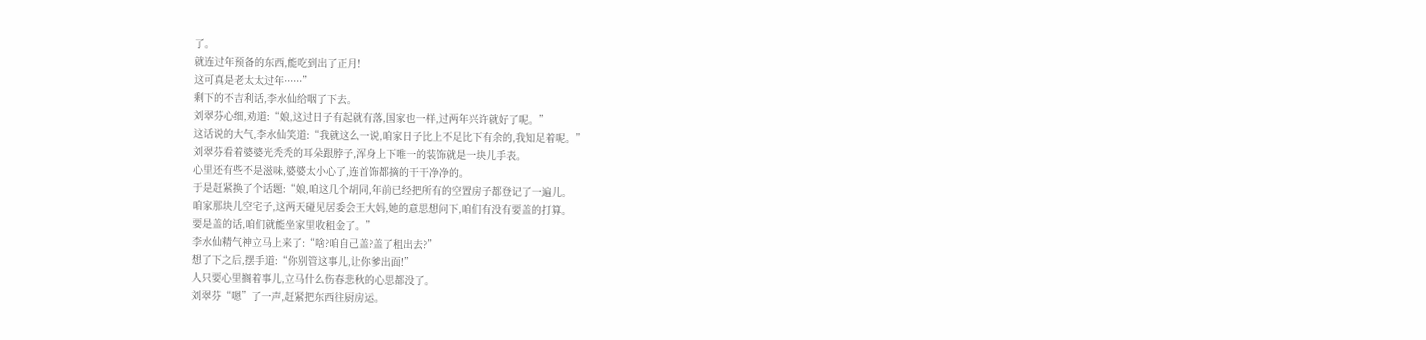了。
就连过年预备的东西,能吃到出了正月!
这可真是老太太过年······”
剩下的不吉利话,李水仙给咽了下去。
刘翠芬心细,劝道:“娘,这过日子有起就有落,国家也一样,过两年兴许就好了呢。”
这话说的大气,李水仙笑道:“我就这么一说,咱家日子比上不足比下有余的,我知足着呢。”
刘翠芬看着婆婆光秃秃的耳朵跟脖子,浑身上下唯一的装饰就是一块儿手表。
心里还有些不是滋味,婆婆太小心了,连首饰都摘的干干净净的。
于是赶紧换了个话题:“娘,咱这几个胡同,年前已经把所有的空置房子都登记了一遍儿。
咱家那块儿空宅子,这两天碰见居委会王大妈,她的意思想问下,咱们有没有要盖的打算。
要是盖的话,咱们就能坐家里收租金了。”
李水仙精气神立马上来了:“啥?咱自己盖?盖了租出去?”
想了下之后,摆手道:“你别管这事儿,让你爹出面!”
人只要心里搁着事儿,立马什么伤春悲秋的心思都没了。
刘翠芬“嗯”了一声,赶紧把东西往厨房运。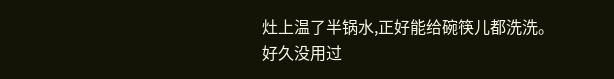灶上温了半锅水,正好能给碗筷儿都洗洗。
好久没用过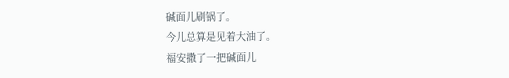碱面儿刷锅了。
今儿总算是见着大油了。
福安撒了一把碱面儿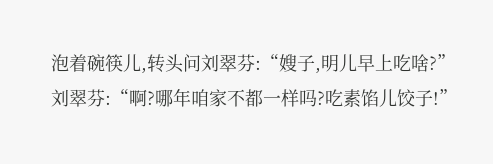泡着碗筷儿,转头问刘翠芬:“嫂子,明儿早上吃啥?”
刘翠芬:“啊?哪年咱家不都一样吗?吃素馅儿饺子!”